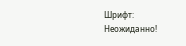Шрифт:
Неожиданно!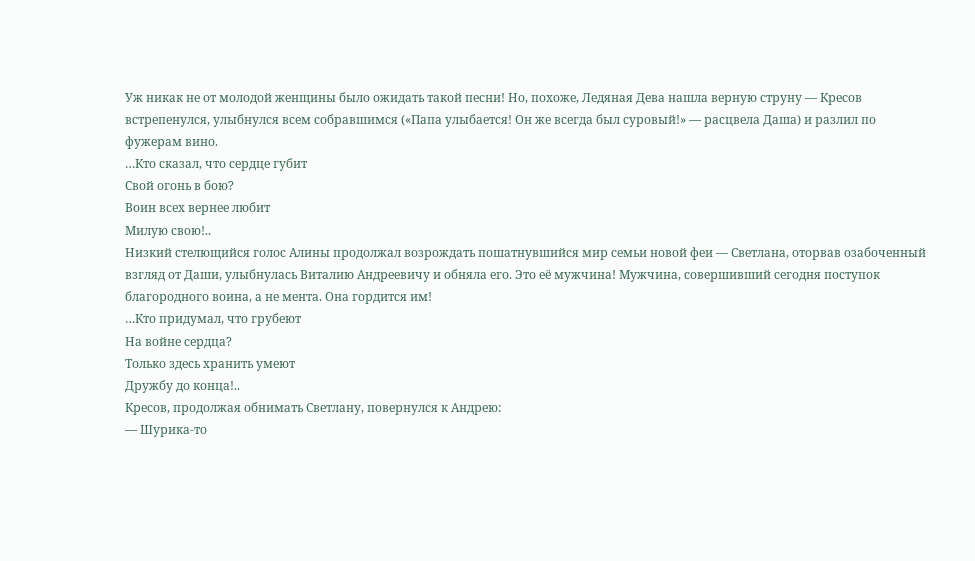Уж никак не от молодой женщины было ожидать такой песни! Но, похоже, Ледяная Дева нашла верную струну — Кресов встрепенулся, улыбнулся всем собравшимся («Папа улыбается! Он же всегда был суровый!» — расцвела Даша) и разлил по фужерам вино.
…Кто сказал, что сердце губит
Свой огонь в бою?
Воин всех вернее любит
Милую свою!..
Низкий стелющийся голос Алины продолжал возрождать пошатнувшийся мир семьи новой феи — Светлана, оторвав озабоченный взгляд от Даши, улыбнулась Виталию Андреевичу и обняла его. Это её мужчина! Мужчина, совершивший сегодня поступок благородного воина, а не мента. Она гордится им!
…Кто придумал, что грубеют
На войне сердца?
Только здесь хранить умеют
Дружбу до конца!..
Кресов, продолжая обнимать Светлану, повернулся к Андрею:
— Шурика-то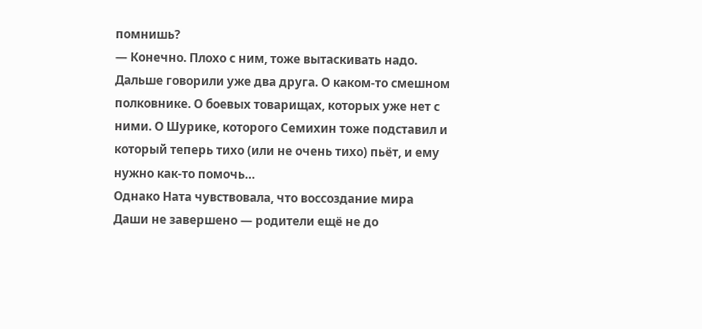помнишь?
— Конечно. Плохо с ним, тоже вытаскивать надо.
Дальше говорили уже два друга. О каком-то смешном полковнике. О боевых товарищах, которых уже нет с ними. О Шурике, которого Семихин тоже подставил и который теперь тихо (или не очень тихо) пьёт, и ему нужно как-то помочь…
Однако Ната чувствовала, что воссоздание мира Даши не завершено — родители ещё не до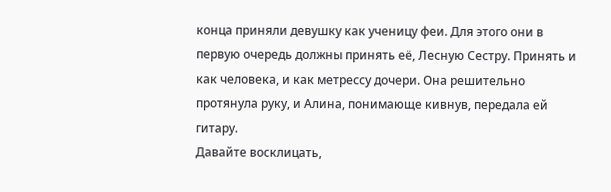конца приняли девушку как ученицу феи. Для этого они в первую очередь должны принять её, Лесную Сестру. Принять и как человека, и как метрессу дочери. Она решительно протянула руку, и Алина, понимающе кивнув, передала ей гитару.
Давайте восклицать,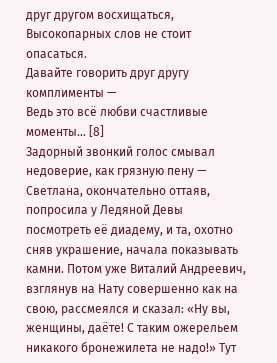друг другом восхищаться,
Высокопарных слов не стоит опасаться.
Давайте говорить друг другу комплименты —
Ведь это всё любви счастливые моменты… [8]
Задорный звонкий голос смывал недоверие, как грязную пену — Светлана, окончательно оттаяв, попросила у Ледяной Девы посмотреть её диадему, и та, охотно сняв украшение, начала показывать камни. Потом уже Виталий Андреевич, взглянув на Нату совершенно как на свою, рассмеялся и сказал: «Ну вы, женщины, даёте! С таким ожерельем никакого бронежилета не надо!» Тут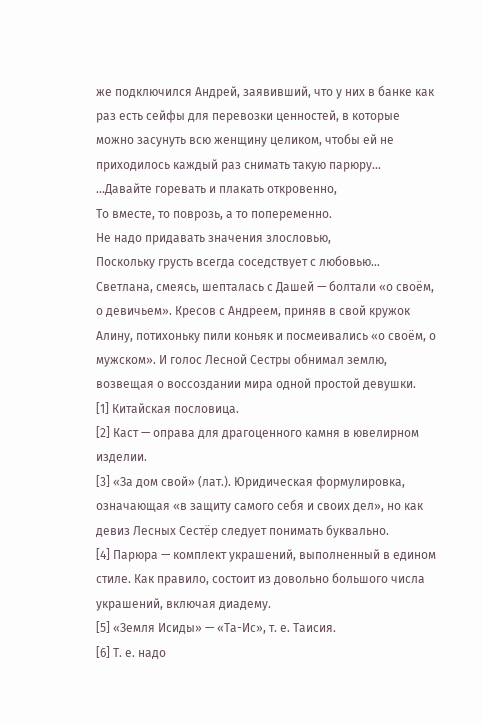же подключился Андрей, заявивший, что у них в банке как раз есть сейфы для перевозки ценностей, в которые можно засунуть всю женщину целиком, чтобы ей не приходилось каждый раз снимать такую парюру…
…Давайте горевать и плакать откровенно,
То вместе, то поврозь, а то попеременно.
Не надо придавать значения злословью,
Поскольку грусть всегда соседствует с любовью…
Светлана, смеясь, шепталась с Дашей — болтали «о своём, о девичьем». Кресов с Андреем, приняв в свой кружок Алину, потихоньку пили коньяк и посмеивались «о своём, о мужском». И голос Лесной Сестры обнимал землю, возвещая о воссоздании мира одной простой девушки.
[1] Китайская пословица.
[2] Каст — оправа для драгоценного камня в ювелирном изделии.
[3] «За дом свой» (лат.). Юридическая формулировка, означающая «в защиту самого себя и своих дел», но как девиз Лесных Сестёр следует понимать буквально.
[4] Парюра — комплект украшений, выполненный в едином стиле. Как правило, состоит из довольно большого числа украшений, включая диадему.
[5] «Земля Исиды» — «Та-Ис», т. е. Таисия.
[6] Т. е. надо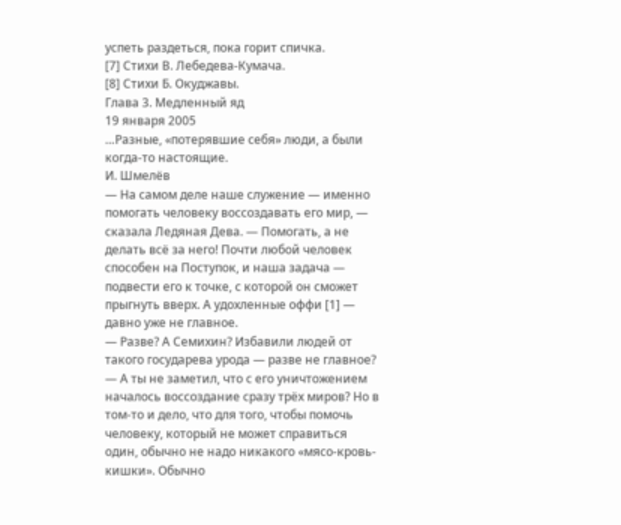успеть раздеться, пока горит спичка.
[7] Стихи В. Лебедева-Кумача.
[8] Стихи Б. Окуджавы.
Глава 3. Медленный яд
19 января 2005
…Разные, «потерявшие себя» люди, а были когда-то настоящие.
И. Шмелёв
— На самом деле наше служение — именно помогать человеку воссоздавать его мир, — сказала Ледяная Дева. — Помогать, а не делать всё за него! Почти любой человек способен на Поступок, и наша задача — подвести его к точке, с которой он сможет прыгнуть вверх. А удохленные оффи [1] — давно уже не главное.
— Разве? А Семихин? Избавили людей от такого государева урода — разве не главное?
— А ты не заметил, что с его уничтожением началось воссоздание сразу трёх миров? Но в том-то и дело, что для того, чтобы помочь человеку, который не может справиться один, обычно не надо никакого «мясо-кровь-кишки». Обычно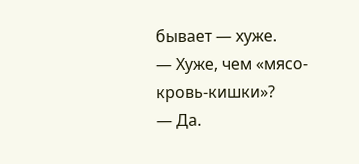бывает — хуже.
— Хуже, чем «мясо-кровь-кишки»?
— Да.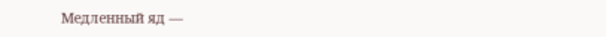Медленный яд —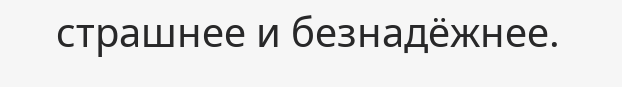страшнее и безнадёжнее.